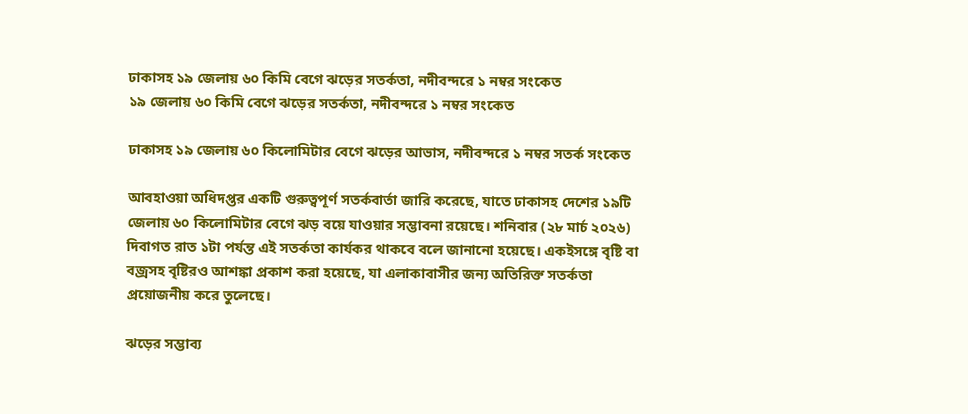ঢাকাসহ ১৯ জেলায় ৬০ কিমি বেগে ঝড়ের সতর্কতা, নদীবন্দরে ১ নম্বর সংকেত
১৯ জেলায় ৬০ কিমি বেগে ঝড়ের সতর্কতা, নদীবন্দরে ১ নম্বর সংকেত

ঢাকাসহ ১৯ জেলায় ৬০ কিলোমিটার বেগে ঝড়ের আভাস, নদীবন্দরে ১ নম্বর সতর্ক সংকেত

আবহাওয়া অধিদপ্তর একটি গুরুত্বপূর্ণ সতর্কবার্তা জারি করেছে, যাতে ঢাকাসহ দেশের ১৯টি জেলায় ৬০ কিলোমিটার বেগে ঝড় বয়ে যাওয়ার সম্ভাবনা রয়েছে। শনিবার (২৮ মার্চ ২০২৬) দিবাগত রাত ১টা পর্যন্ত এই সতর্কতা কার্যকর থাকবে বলে জানানো হয়েছে। একইসঙ্গে বৃষ্টি বা বজ্রসহ বৃষ্টিরও আশঙ্কা প্রকাশ করা হয়েছে, যা এলাকাবাসীর জন্য অতিরিক্ত সতর্কতা প্রয়োজনীয় করে তুলেছে।

ঝড়ের সম্ভাব্য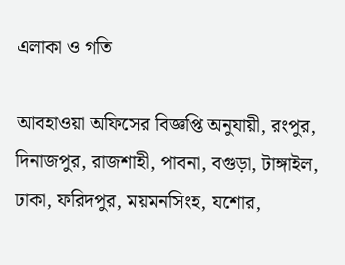এলাকা ও গতি

আবহাওয়া অফিসের বিজ্ঞপ্তি অনুযায়ী, রংপুর, দিনাজপুর, রাজশাহী, পাবনা, বগুড়া, টাঙ্গাইল, ঢাকা, ফরিদপুর, ময়মনসিংহ, যশোর,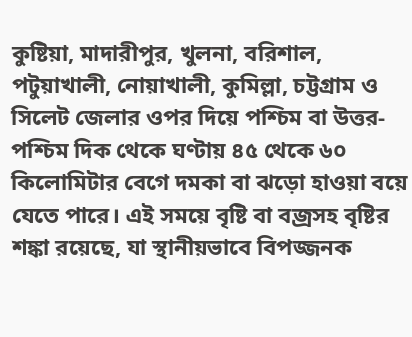কুষ্টিয়া, মাদারীপুর, খুলনা, বরিশাল, পটুয়াখালী, নোয়াখালী, কুমিল্লা, চট্টগ্রাম ও সিলেট জেলার ওপর দিয়ে পশ্চিম বা উত্তর-পশ্চিম দিক থেকে ঘণ্টায় ৪৫ থেকে ৬০ কিলোমিটার বেগে দমকা বা ঝড়ো হাওয়া বয়ে যেতে পারে। এই সময়ে বৃষ্টি বা বজ্রসহ বৃষ্টির শঙ্কা রয়েছে, যা স্থানীয়ভাবে বিপজ্জনক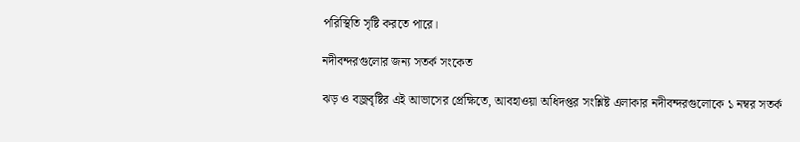পরিস্থিতি সৃষ্টি করতে পারে।

নদীবন্দরগুলোর জন্য সতর্ক সংকেত

ঝড় ও বজ্রবৃষ্টির এই আভাসের প্রেক্ষিতে, আবহাওয়া অধিদপ্তর সংশ্লিষ্ট এলাকার নদীবন্দরগুলোকে ১ নম্বর সতর্ক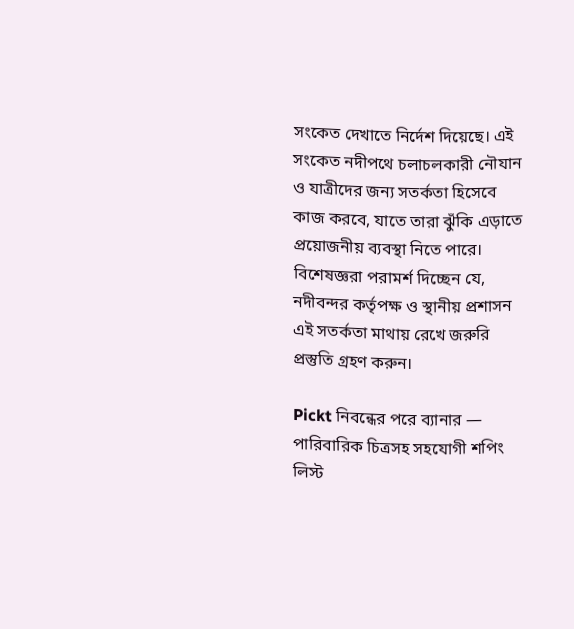সংকেত দেখাতে নির্দেশ দিয়েছে। এই সংকেত নদীপথে চলাচলকারী নৌযান ও যাত্রীদের জন্য সতর্কতা হিসেবে কাজ করবে, যাতে তারা ঝুঁকি এড়াতে প্রয়োজনীয় ব্যবস্থা নিতে পারে। বিশেষজ্ঞরা পরামর্শ দিচ্ছেন যে, নদীবন্দর কর্তৃপক্ষ ও স্থানীয় প্রশাসন এই সতর্কতা মাথায় রেখে জরুরি প্রস্তুতি গ্রহণ করুন।

Pickt নিবন্ধের পরে ব্যানার — পারিবারিক চিত্রসহ সহযোগী শপিং লিস্ট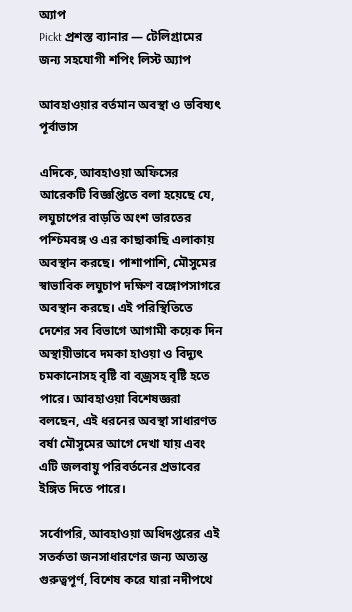অ্যাপ
Pickt প্রশস্ত ব্যানার — টেলিগ্রামের জন্য সহযোগী শপিং লিস্ট অ্যাপ

আবহাওয়ার বর্তমান অবস্থা ও ভবিষ্যৎ পূর্বাভাস

এদিকে, আবহাওয়া অফিসের আরেকটি বিজ্ঞপ্তিতে বলা হয়েছে যে, লঘুচাপের বাড়তি অংশ ভারতের পশ্চিমবঙ্গ ও এর কাছাকাছি এলাকায় অবস্থান করছে। পাশাপাশি, মৌসুমের স্বাভাবিক লঘুচাপ দক্ষিণ বঙ্গোপসাগরে অবস্থান করছে। এই পরিস্থিতিতে দেশের সব বিভাগে আগামী কয়েক দিন অস্থায়ীভাবে দমকা হাওয়া ও বিদ্যুৎ চমকানোসহ বৃষ্টি বা বজ্রসহ বৃষ্টি হতে পারে। আবহাওয়া বিশেষজ্ঞরা বলছেন, এই ধরনের অবস্থা সাধারণত বর্ষা মৌসুমের আগে দেখা যায় এবং এটি জলবায়ু পরিবর্তনের প্রভাবের ইঙ্গিত দিতে পারে।

সর্বোপরি, আবহাওয়া অধিদপ্তরের এই সতর্কতা জনসাধারণের জন্য অত্যন্ত গুরুত্বপূর্ণ, বিশেষ করে যারা নদীপথে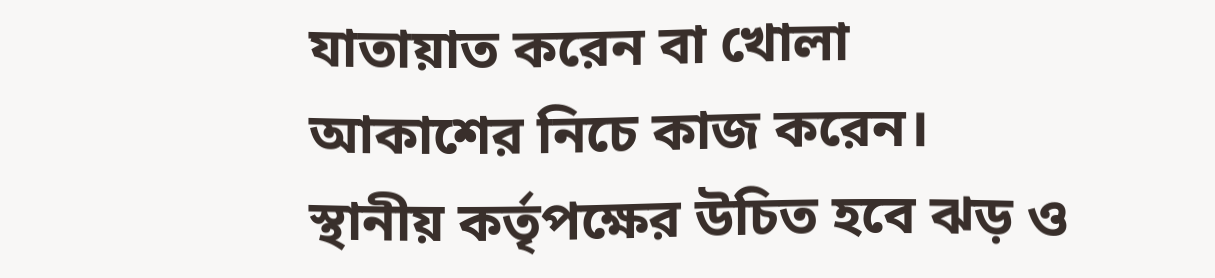যাতায়াত করেন বা খোলা আকাশের নিচে কাজ করেন। স্থানীয় কর্তৃপক্ষের উচিত হবে ঝড় ও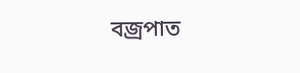বজ্রপাত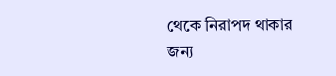থেকে নিরাপদ থাকার জন্য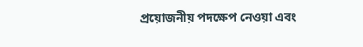প্রয়োজনীয় পদক্ষেপ নেওয়া এবং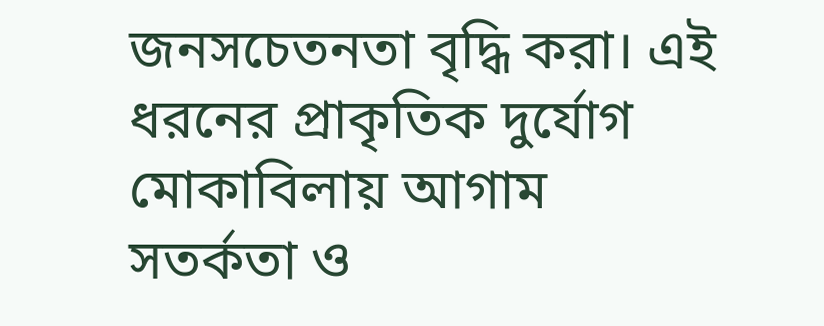জনসচেতনতা বৃদ্ধি করা। এই ধরনের প্রাকৃতিক দুর্যোগ মোকাবিলায় আগাম সতর্কতা ও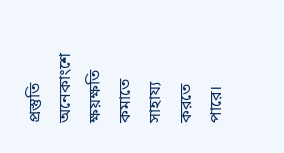প্রস্তুতি অনেকাংশে ক্ষয়ক্ষতি কমাতে সাহায্য করতে পারে।